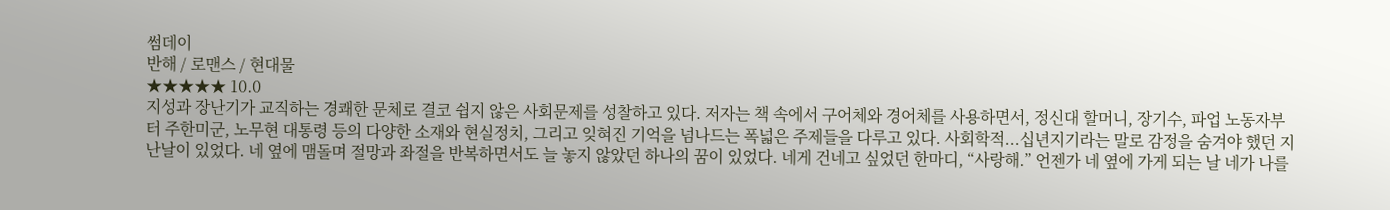썸데이
반해 / 로맨스 / 현대물
★★★★★ 10.0
지성과 장난기가 교직하는 경쾌한 문체로 결코 쉽지 않은 사회문제를 성찰하고 있다. 저자는 책 속에서 구어체와 경어체를 사용하면서, 정신대 할머니, 장기수, 파업 노동자부터 주한미군, 노무현 대통령 등의 다양한 소재와 현실정치, 그리고 잊혀진 기억을 넘나드는 폭넓은 주제들을 다루고 있다. 사회학적...십년지기라는 말로 감정을 숨겨야 했던 지난날이 있었다. 네 옆에 맴돌며 절망과 좌절을 반복하면서도 늘 놓지 않았던 하나의 꿈이 있었다. 네게 건네고 싶었던 한마디, “사랑해.” 언젠가 네 옆에 가게 되는 날 네가 나를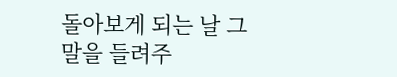돌아보게 되는 날 그 말을 들려주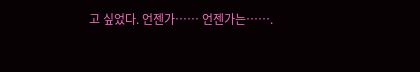고 싶었다. 언젠가…… 언젠가는…….